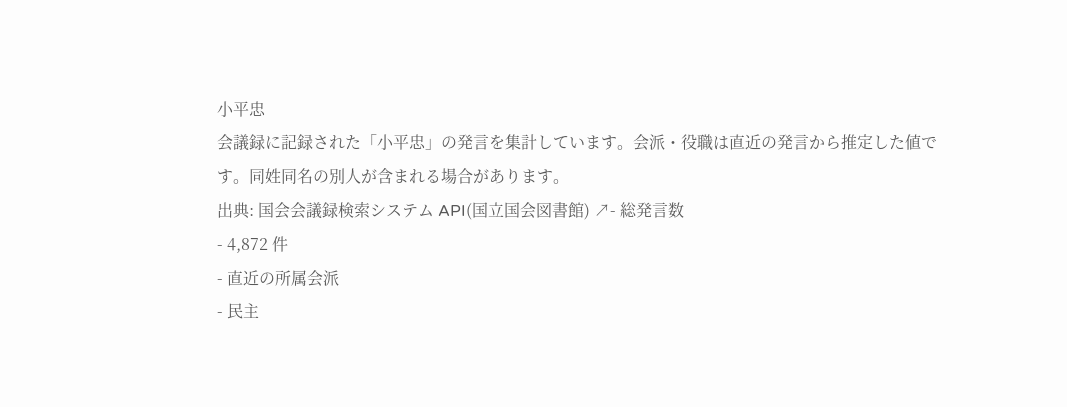小平忠
会議録に記録された「小平忠」の発言を集計しています。会派・役職は直近の発言から推定した値です。同姓同名の別人が含まれる場合があります。
出典: 国会会議録検索システム API(国立国会図書館) ↗- 総発言数
- 4,872 件
- 直近の所属会派
- 民主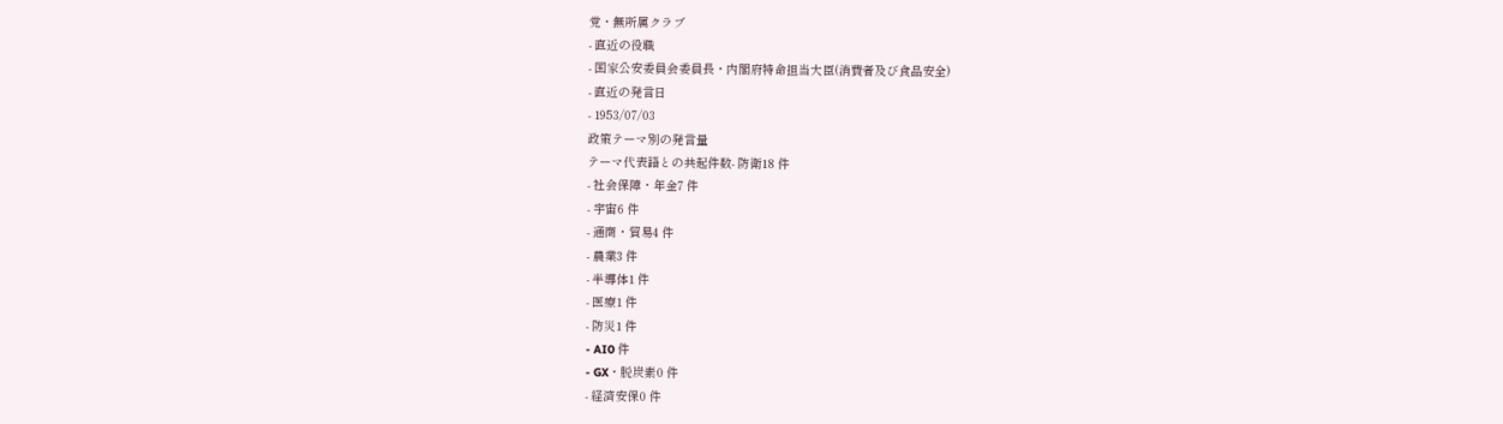党・無所属クラブ
- 直近の役職
- 国家公安委員会委員長・内閣府特命担当大臣(消費者及び食品安全)
- 直近の発言日
- 1953/07/03
政策テーマ別の発言量
テーマ代表語との共起件数- 防衛18 件
- 社会保障・年金7 件
- 宇宙6 件
- 通商・貿易4 件
- 農業3 件
- 半導体1 件
- 医療1 件
- 防災1 件
- AI0 件
- GX・脱炭素0 件
- 経済安保0 件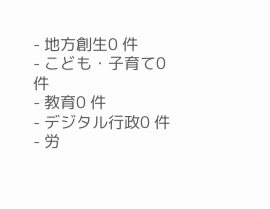- 地方創生0 件
- こども・子育て0 件
- 教育0 件
- デジタル行政0 件
- 労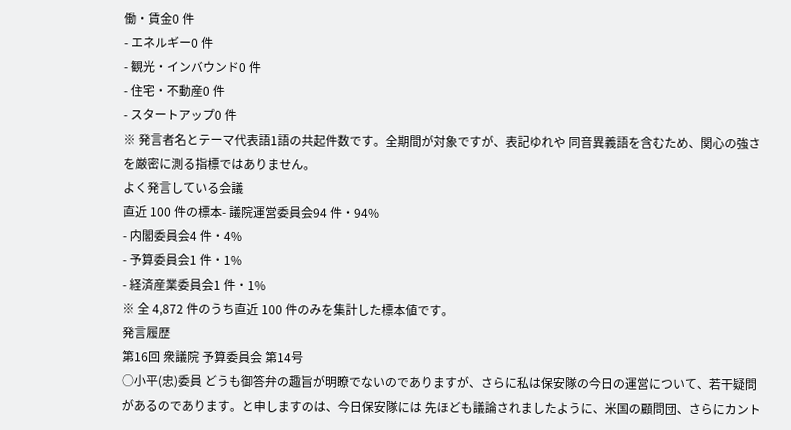働・賃金0 件
- エネルギー0 件
- 観光・インバウンド0 件
- 住宅・不動産0 件
- スタートアップ0 件
※ 発言者名とテーマ代表語1語の共起件数です。全期間が対象ですが、表記ゆれや 同音異義語を含むため、関心の強さを厳密に測る指標ではありません。
よく発言している会議
直近 100 件の標本- 議院運営委員会94 件・94%
- 内閣委員会4 件・4%
- 予算委員会1 件・1%
- 経済産業委員会1 件・1%
※ 全 4,872 件のうち直近 100 件のみを集計した標本値です。
発言履歴
第16回 衆議院 予算委員会 第14号
○小平(忠)委員 どうも御答弁の趣旨が明瞭でないのでありますが、さらに私は保安隊の今日の運営について、若干疑問があるのであります。と申しますのは、今日保安隊には 先ほども議論されましたように、米国の顧問団、さらにカント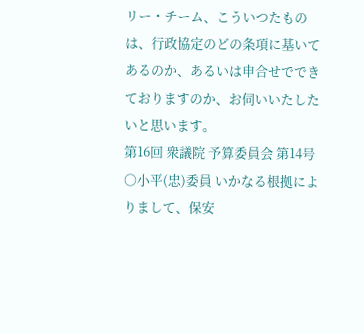リー・チーム、こういつたものは、行政協定のどの条項に基いてあるのか、あるいは申合せでできておりますのか、お伺いいたしたいと思います。
第16回 衆議院 予算委員会 第14号
○小平(忠)委員 いかなる根拠によりまして、保安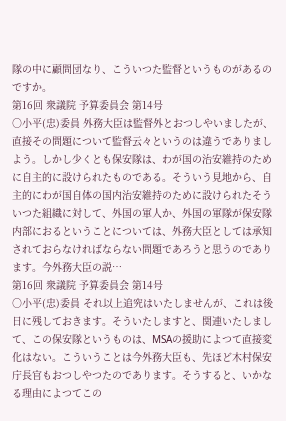隊の中に顧問団なり、こういつた監督というものがあるのですか。
第16回 衆議院 予算委員会 第14号
○小平(忠)委員 外務大臣は監督外とおつしやいましたが、直接その問題について監督云々というのは違うでありましよう。しかし少くとも保安隊は、わが国の治安維持のために自主的に設けられたものである。そういう見地から、自主的にわが国自体の国内治安維持のために設けられたそういつた組織に対して、外国の軍人か、外国の軍隊が保安隊内部におるということについては、外務大臣としては承知されておらなければならない問題であろうと思うのであります。今外務大臣の説…
第16回 衆議院 予算委員会 第14号
○小平(忠)委員 それ以上追究はいたしませんが、これは後日に残しておきます。そういたしますと、関連いたしまして、この保安隊というものは、MSAの援助によつて直接変化はない。こういうことは今外務大臣も、先ほど木村保安庁長官もおつしやつたのであります。そうすると、いかなる理由によつてこの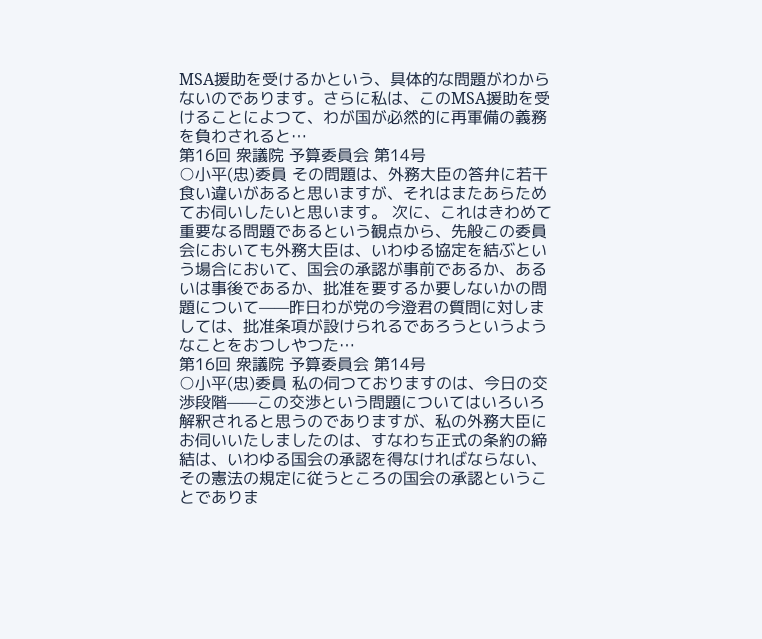MSA援助を受けるかという、具体的な問題がわからないのであります。さらに私は、このMSA援助を受けることによつて、わが国が必然的に再軍備の義務を負わされると…
第16回 衆議院 予算委員会 第14号
○小平(忠)委員 その問題は、外務大臣の答弁に若干食い違いがあると思いますが、それはまたあらためてお伺いしたいと思います。 次に、これはきわめて重要なる問題であるという観点から、先般この委員会においても外務大臣は、いわゆる協定を結ぶという場合において、国会の承認が事前であるか、あるいは事後であるか、批准を要するか要しないかの問題について——昨日わが党の今澄君の質問に対しましては、批准条項が設けられるであろうというようなことをおつしやつた…
第16回 衆議院 予算委員会 第14号
○小平(忠)委員 私の伺つておりますのは、今日の交渉段階——この交渉という問題についてはいろいろ解釈されると思うのでありますが、私の外務大臣にお伺いいたしましたのは、すなわち正式の条約の締結は、いわゆる国会の承認を得なければならない、その憲法の規定に従うところの国会の承認ということでありま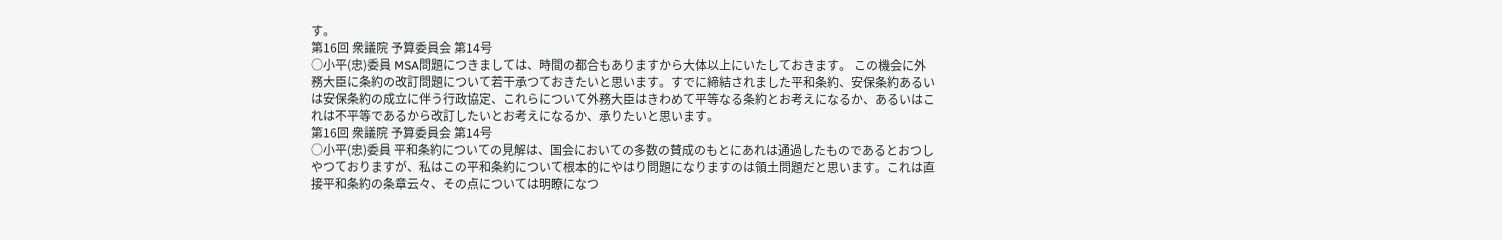す。
第16回 衆議院 予算委員会 第14号
○小平(忠)委員 MSA問題につきましては、時間の都合もありますから大体以上にいたしておきます。 この機会に外務大臣に条約の改訂問題について若干承つておきたいと思います。すでに締結されました平和条約、安保条約あるいは安保条約の成立に伴う行政協定、これらについて外務大臣はきわめて平等なる条約とお考えになるか、あるいはこれは不平等であるから改訂したいとお考えになるか、承りたいと思います。
第16回 衆議院 予算委員会 第14号
○小平(忠)委員 平和条約についての見解は、国会においての多数の賛成のもとにあれは通過したものであるとおつしやつておりますが、私はこの平和条約について根本的にやはり問題になりますのは領土問題だと思います。これは直接平和条約の条章云々、その点については明瞭になつ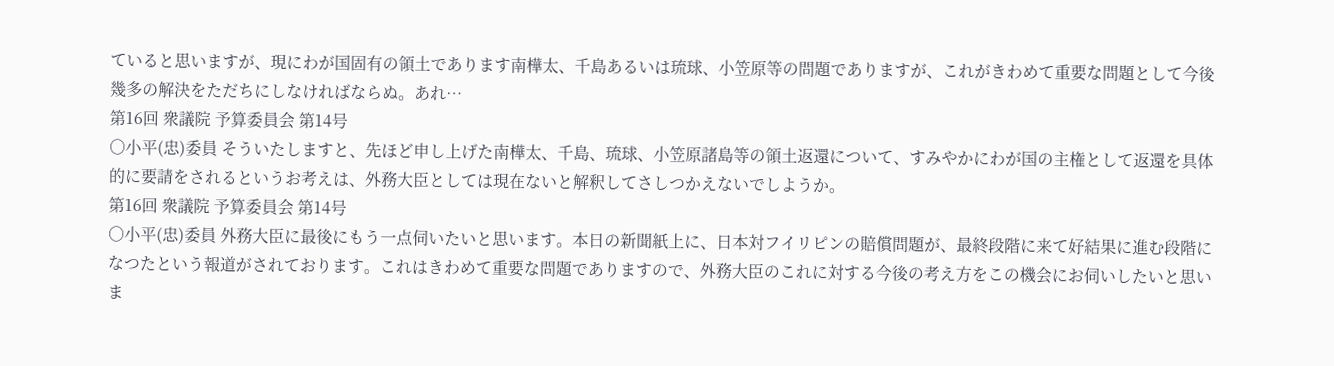ていると思いますが、現にわが国固有の領土であります南樺太、千島あるいは琉球、小笠原等の問題でありますが、これがきわめて重要な問題として今後幾多の解決をただちにしなければならぬ。あれ…
第16回 衆議院 予算委員会 第14号
○小平(忠)委員 そういたしますと、先ほど申し上げた南樺太、千島、琉球、小笠原諸島等の領土返還について、すみやかにわが国の主権として返還を具体的に要請をされるというお考えは、外務大臣としては現在ないと解釈してさしつかえないでしようか。
第16回 衆議院 予算委員会 第14号
○小平(忠)委員 外務大臣に最後にもう一点伺いたいと思います。本日の新聞紙上に、日本対フイリピンの賠償問題が、最終段階に来て好結果に進む段階になつたという報道がされております。これはきわめて重要な問題でありますので、外務大臣のこれに対する今後の考え方をこの機会にお伺いしたいと思いま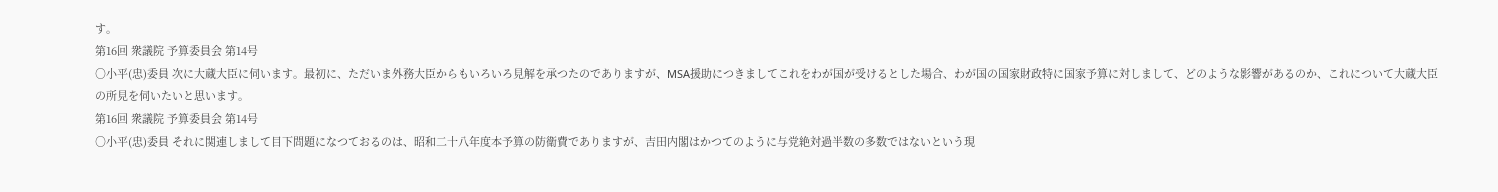す。
第16回 衆議院 予算委員会 第14号
○小平(忠)委員 次に大蔵大臣に伺います。最初に、ただいま外務大臣からもいろいろ見解を承つたのでありますが、MSA援助につきましてこれをわが国が受けるとした場合、わが国の国家財政特に国家予算に対しまして、どのような影響があるのか、これについて大蔵大臣の所見を伺いたいと思います。
第16回 衆議院 予算委員会 第14号
○小平(忠)委員 それに関連しまして目下問題になつておるのは、昭和二十八年度本予算の防衛費でありますが、吉田内閣はかつてのように与党絶対過半数の多数ではないという現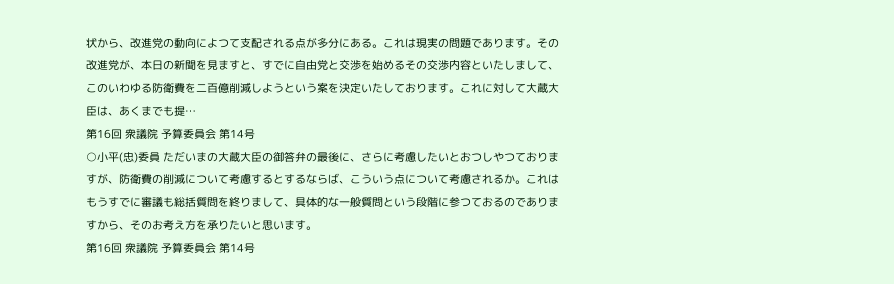状から、改進党の動向によつて支配される点が多分にある。これは現実の問題であります。その改進党が、本日の新聞を見ますと、すでに自由党と交渉を始めるその交渉内容といたしまして、このいわゆる防衛費を二百億削減しようという案を決定いたしております。これに対して大蔵大臣は、あくまでも提…
第16回 衆議院 予算委員会 第14号
○小平(忠)委員 ただいまの大蔵大臣の御答弁の最後に、さらに考慮したいとおつしやつておりますが、防衛費の削減について考慮するとするならば、こういう点について考慮されるか。これはもうすでに審議も総括質問を終りまして、具体的な一般質問という段階に参つておるのでありますから、そのお考え方を承りたいと思います。
第16回 衆議院 予算委員会 第14号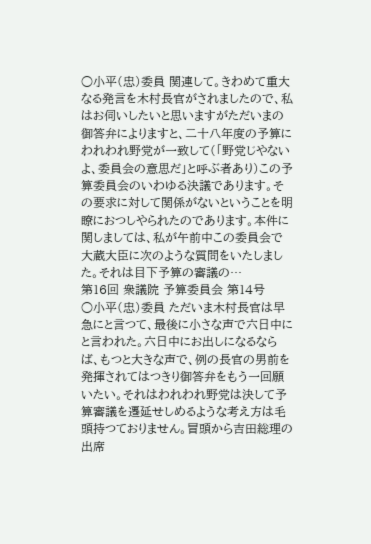○小平(忠)委員 関連して。きわめて重大なる発言を木村長官がされましたので、私はお伺いしたいと思いますがただいまの御答弁によりますと、二十八年度の予算にわれわれ野党が一致して(「野党じやないよ、委員会の意思だ」と呼ぶ者あり)この予算委員会のいわゆる決議であります。その要求に対して関係がないということを明瞭におつしやられたのであります。本件に関しましては、私が午前中この委員会で大蔵大臣に次のような質問をいたしました。それは目下予算の審議の…
第16回 衆議院 予算委員会 第14号
○小平(忠)委員 ただいま木村長官は早急にと言つて、最後に小さな声で六日中にと言われた。六日中にお出しになるならば、もつと大きな声で、例の長官の男前を発揮されてはつきり御答弁をもう一回願いたい。それはわれわれ野党は決して予算審議を遷延せしめるような考え方は毛頭持つておりません。冒頭から吉田総理の出席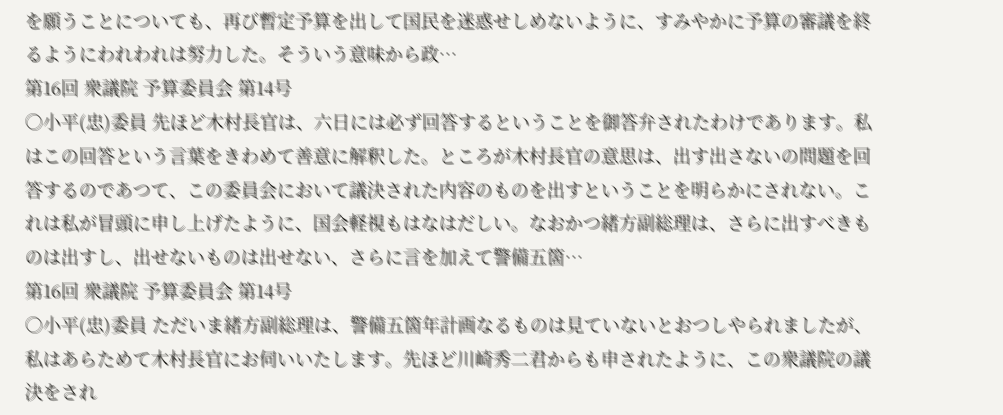を願うことについても、再び暫定予算を出して国民を迷惑せしめないように、すみやかに予算の審議を終るようにわれわれは努力した。そういう意味から政…
第16回 衆議院 予算委員会 第14号
○小平(忠)委員 先ほど木村長官は、六日には必ず回答するということを御答弁されたわけであります。私はこの回答という言葉をきわめて善意に解釈した。ところが木村長官の意思は、出す出さないの問題を回答するのであつて、この委員会において議決された内容のものを出すということを明らかにされない。これは私が冒頭に申し上げたように、国会軽視もはなはだしい。なおかつ緒方副総理は、さらに出すべきものは出すし、出せないものは出せない、さらに言を加えて警備五箇…
第16回 衆議院 予算委員会 第14号
○小平(忠)委員 ただいま緒方副総理は、警備五箇年計画なるものは見ていないとおつしやられましたが、私はあらためて木村長官にお伺いいたします。先ほど川崎秀二君からも申されたように、この衆議院の議決をされ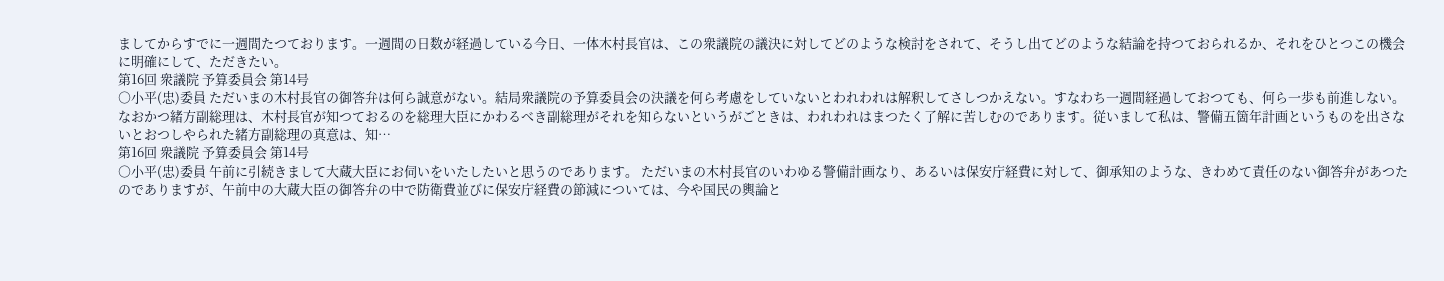ましてからすでに一週間たつております。一週間の日数が経過している今日、一体木村長官は、この衆議院の議決に対してどのような検討をされて、そうし出てどのような結論を持つておられるか、それをひとつこの機会に明確にして、ただきたい。
第16回 衆議院 予算委員会 第14号
○小平(忠)委員 ただいまの木村長官の御答弁は何ら誠意がない。結局衆議院の予算委員会の決議を何ら考慮をしていないとわれわれは解釈してさしつかえない。すなわち一週間経過しておつても、何ら一歩も前進しない。なおかつ緒方副総理は、木村長官が知つておるのを総理大臣にかわるべき副総理がそれを知らないというがごときは、われわれはまつたく了解に苦しむのであります。従いまして私は、警備五箇年計画というものを出さないとおつしやられた緒方副総理の真意は、知…
第16回 衆議院 予算委員会 第14号
○小平(忠)委員 午前に引続きまして大蔵大臣にお伺いをいたしたいと思うのであります。 ただいまの木村長官のいわゆる警備計画なり、あるいは保安庁経費に対して、御承知のような、きわめて責任のない御答弁があつたのでありますが、午前中の大蔵大臣の御答弁の中で防衛費並びに保安庁経費の節減については、今や国民の輿論と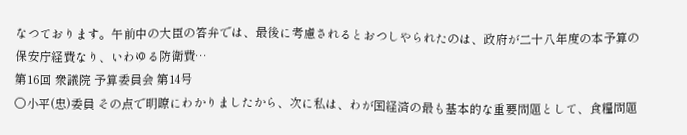なつております。午前中の大臣の答弁では、最後に考慮されるとおつしやられたのは、政府が二十八年度の本予算の保安庁経費なり、いわゆる防衛費…
第16回 衆議院 予算委員会 第14号
○小平(忠)委員 その点で明瞭にわかりましたから、次に私は、わが国経済の最も基本的な重要問題として、食糧問題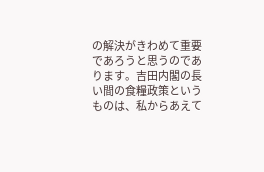の解決がきわめて重要であろうと思うのであります。吉田内閣の長い間の食糧政策というものは、私からあえて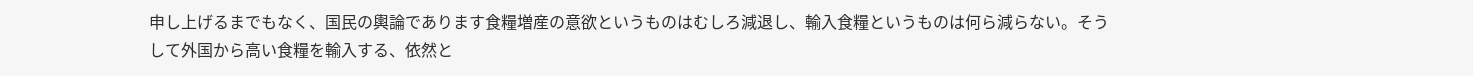申し上げるまでもなく、国民の輿論であります食糧増産の意欲というものはむしろ減退し、輸入食糧というものは何ら減らない。そうして外国から高い食糧を輸入する、依然と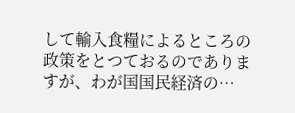して輸入食糧によるところの政策をとつておるのでありますが、わが国国民経済の…